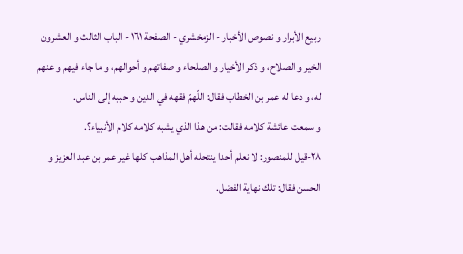ربيع الأبرار و نصوص الأخبار - الزمخشري - الصفحة ١٦١ - الباب الثالث و العشرون الخير و الصلاح، و ذكر الأخيار و الصلحاء و صفاتهم و أحوالهم، و ما جاء فيهم و عنهم
له، و دعا له عمر بن الخطاب فقال: اللّهمّ فقهه في الدين و حببه إلى الناس.
و سمعت عائشة كلامه فقالت: من هذا الذي يشبه كلامه كلام الأنبياء؟.
٢٨-قيل للمنصور: لا نعلم أحدا ينتحله أهل المذاهب كلها غير عمر بن عبد العزيز و الحسن فقال: تلك نهاية الفضل.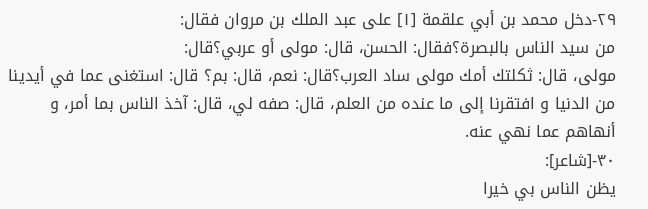٢٩-دخل محمد بن أبي علقمة [١] على عبد الملك بن مروان فقال:
من سيد الناس بالبصرة؟فقال: الحسن، قال: مولى أو عربي؟قال:
مولى، قال: ثكلتك أمك مولى ساد العرب؟قال: نعم، قال: بم؟ قال: استغنى عما في أيدينا من الدنيا و افتقرنا إلى ما عنده من العلم، قال: صفه لي، قال: آخذ الناس بما أمر، و أنهاهم عما نهي عنه.
٣٠-[شاعر]:
يظن الناس بي خيرا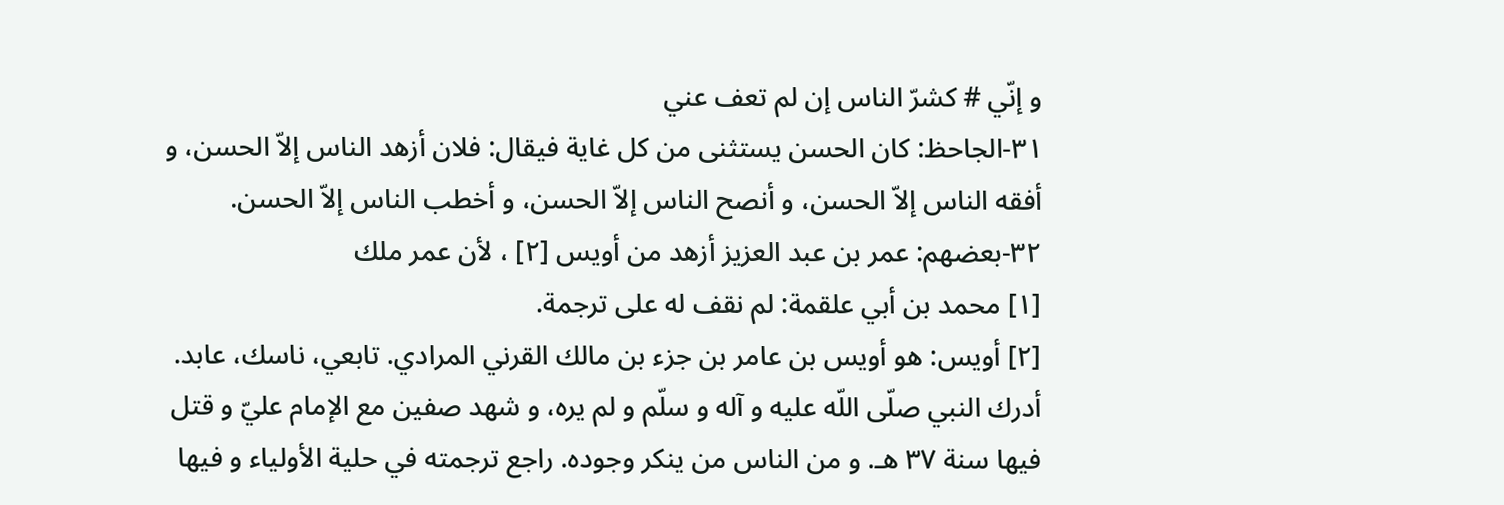و إنّي # كشرّ الناس إن لم تعف عني
٣١-الجاحظ: كان الحسن يستثنى من كل غاية فيقال: فلان أزهد الناس إلاّ الحسن، و أفقه الناس إلاّ الحسن، و أنصح الناس إلاّ الحسن، و أخطب الناس إلاّ الحسن.
٣٢-بعضهم: عمر بن عبد العزيز أزهد من أويس [٢] ، لأن عمر ملك
[١] محمد بن أبي علقمة: لم نقف له على ترجمة.
[٢] أويس: هو أويس بن عامر بن جزء بن مالك القرني المرادي. تابعي، ناسك، عابد. أدرك النبي صلّى اللّه عليه و آله و سلّم و لم يره، و شهد صفين مع الإمام عليّ و قتل فيها سنة ٣٧ هـ. و من الناس من ينكر وجوده. راجع ترجمته في حلية الأولياء و فيها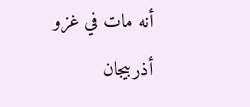أنه مات في غزو أذربيجان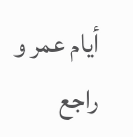أيام عمر و راجع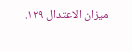ميزان الاعتدال ١٢٩.